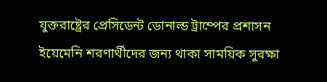যুক্তরাষ্ট্রের প্রেসিডেন্ট ডোনাল্ড ট্রাম্পের প্রশাসন ইয়েমেনি শরণার্থীদের জন্য থাকা সাময়িক সুরক্ষা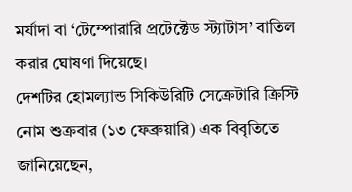মর্যাদা বা ‘টেম্পোরারি প্রটেক্টেড স্ট্যাটাস’ বাতিল করার ঘোষণা দিয়েছে।
দেশটির হোমল্যান্ড সিকিউরিটি সেক্রেটারি ক্রিস্টি নোম শুক্রবার (১৩ ফেব্রুয়ারি) এক বিবৃতিতে জানিয়েছেন,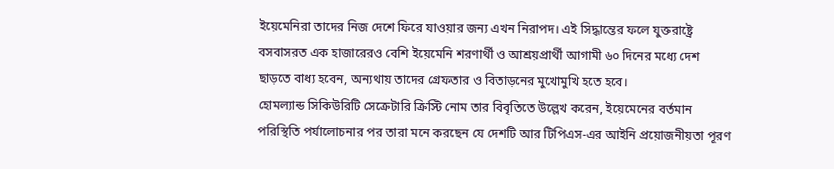ইয়েমেনিরা তাদের নিজ দেশে ফিরে যাওয়ার জন্য এখন নিরাপদ। এই সিদ্ধান্তের ফলে যুক্তরাষ্ট্রে বসবাসরত এক হাজারেরও বেশি ইয়েমেনি শরণার্থী ও আশ্রয়প্রার্থী আগামী ৬০ দিনের মধ্যে দেশ ছাড়তে বাধ্য হবেন, অন্যথায় তাদের গ্রেফতার ও বিতাড়নের মুখোমুখি হতে হবে।
হোমল্যান্ড সিকিউরিটি সেক্রেটারি ক্রিস্টি নোম তার বিবৃতিতে উল্লেখ করেন, ইয়েমেনের বর্তমান পরিস্থিতি পর্যালোচনার পর তারা মনে করছেন যে দেশটি আর টিপিএস-এর আইনি প্রয়োজনীয়তা পূরণ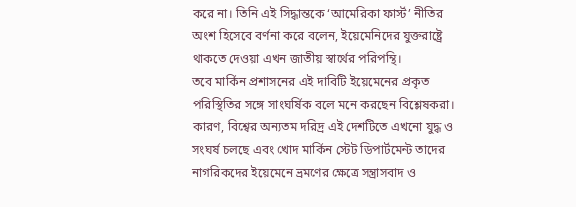করে না। তিনি এই সিদ্ধান্তকে ‘আমেরিকা ফার্স্ট’ নীতির অংশ হিসেবে বর্ণনা করে বলেন, ইয়েমেনিদের যুক্তরাষ্ট্রে থাকতে দেওয়া এখন জাতীয় স্বার্থের পরিপন্থি।
তবে মার্কিন প্রশাসনের এই দাবিটি ইয়েমেনের প্রকৃত পরিস্থিতির সঙ্গে সাংঘর্ষিক বলে মনে করছেন বিশ্লেষকরা। কারণ, বিশ্বের অন্যতম দরিদ্র এই দেশটিতে এখনো যুদ্ধ ও সংঘর্ষ চলছে এবং খোদ মার্কিন স্টেট ডিপার্টমেন্ট তাদের নাগরিকদের ইয়েমেনে ভ্রমণের ক্ষেত্রে সন্ত্রাসবাদ ও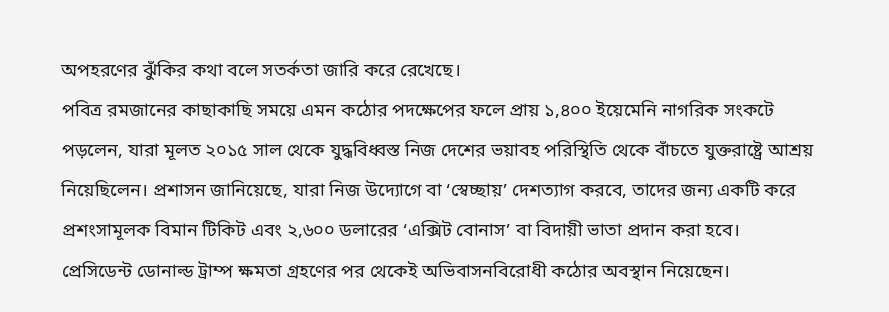অপহরণের ঝুঁকির কথা বলে সতর্কতা জারি করে রেখেছে।
পবিত্র রমজানের কাছাকাছি সময়ে এমন কঠোর পদক্ষেপের ফলে প্রায় ১,৪০০ ইয়েমেনি নাগরিক সংকটে পড়লেন, যারা মূলত ২০১৫ সাল থেকে যুদ্ধবিধ্বস্ত নিজ দেশের ভয়াবহ পরিস্থিতি থেকে বাঁচতে যুক্তরাষ্ট্রে আশ্রয় নিয়েছিলেন। প্রশাসন জানিয়েছে, যারা নিজ উদ্যোগে বা ‘স্বেচ্ছায়’ দেশত্যাগ করবে, তাদের জন্য একটি করে প্রশংসামূলক বিমান টিকিট এবং ২,৬০০ ডলারের ‘এক্সিট বোনাস’ বা বিদায়ী ভাতা প্রদান করা হবে।
প্রেসিডেন্ট ডোনাল্ড ট্রাম্প ক্ষমতা গ্রহণের পর থেকেই অভিবাসনবিরোধী কঠোর অবস্থান নিয়েছেন।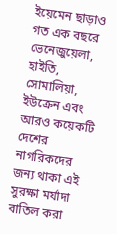ইয়েমেন ছাড়াও গত এক বছরে ভেনেজুয়েলা, হাইতি, সোমালিয়া, ইউক্রেন এবং আরও কয়েকটি দেশের নাগরিকদের জন্য থাকা এই সুরক্ষা মর্যাদা বাতিল করা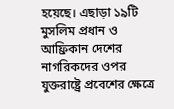হয়েছে। এছাড়া ১৯টি মুসলিম প্রধান ও আফ্রিকান দেশের নাগরিকদের ওপর যুক্তরাষ্ট্রে প্রবেশের ক্ষেত্রে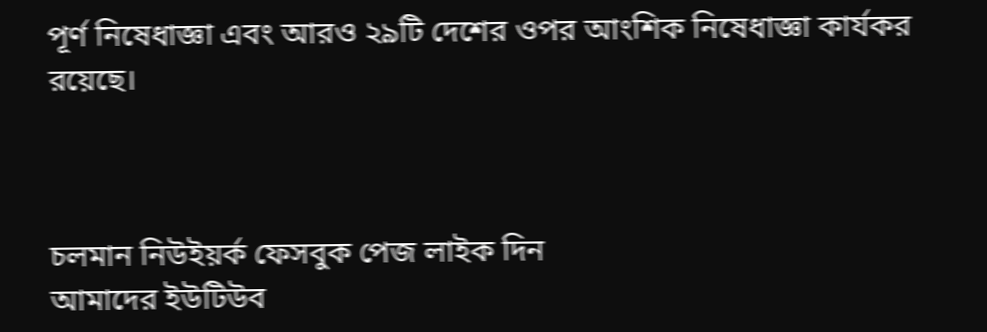পূর্ণ নিষেধাজ্ঞা এবং আরও ২৯টি দেশের ওপর আংশিক নিষেধাজ্ঞা কার্যকর রয়েছে।



চলমান নিউইয়র্ক ফেসবুক পেজ লাইক দিন
আমাদের ইউটিউব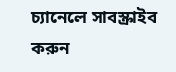চ্যানেলে সাবস্ক্রাইব করুন